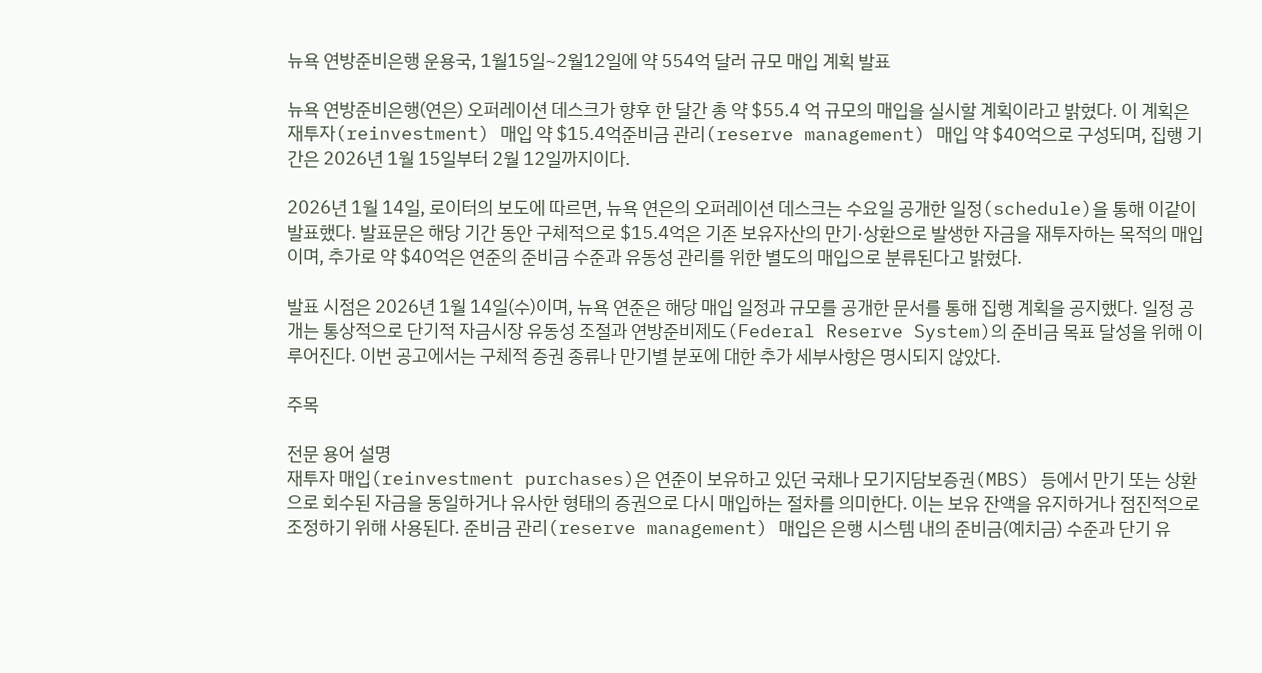뉴욕 연방준비은행 운용국, 1월15일~2월12일에 약 554억 달러 규모 매입 계획 발표

뉴욕 연방준비은행(연은) 오퍼레이션 데스크가 향후 한 달간 총 약 $55.4 억 규모의 매입을 실시할 계획이라고 밝혔다. 이 계획은 재투자(reinvestment) 매입 약 $15.4억준비금 관리(reserve management) 매입 약 $40억으로 구성되며, 집행 기간은 2026년 1월 15일부터 2월 12일까지이다.

2026년 1월 14일, 로이터의 보도에 따르면, 뉴욕 연은의 오퍼레이션 데스크는 수요일 공개한 일정(schedule)을 통해 이같이 발표했다. 발표문은 해당 기간 동안 구체적으로 $15.4억은 기존 보유자산의 만기·상환으로 발생한 자금을 재투자하는 목적의 매입이며, 추가로 약 $40억은 연준의 준비금 수준과 유동성 관리를 위한 별도의 매입으로 분류된다고 밝혔다.

발표 시점은 2026년 1월 14일(수)이며, 뉴욕 연준은 해당 매입 일정과 규모를 공개한 문서를 통해 집행 계획을 공지했다. 일정 공개는 통상적으로 단기적 자금시장 유동성 조절과 연방준비제도(Federal Reserve System)의 준비금 목표 달성을 위해 이루어진다. 이번 공고에서는 구체적 증권 종류나 만기별 분포에 대한 추가 세부사항은 명시되지 않았다.

주목

전문 용어 설명
재투자 매입(reinvestment purchases)은 연준이 보유하고 있던 국채나 모기지담보증권(MBS) 등에서 만기 또는 상환으로 회수된 자금을 동일하거나 유사한 형태의 증권으로 다시 매입하는 절차를 의미한다. 이는 보유 잔액을 유지하거나 점진적으로 조정하기 위해 사용된다. 준비금 관리(reserve management) 매입은 은행 시스템 내의 준비금(예치금) 수준과 단기 유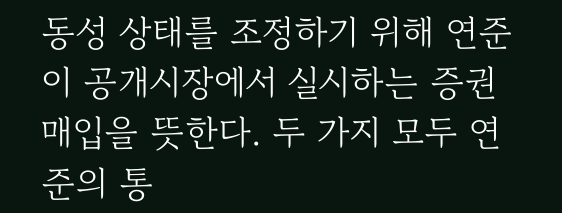동성 상태를 조정하기 위해 연준이 공개시장에서 실시하는 증권 매입을 뜻한다. 두 가지 모두 연준의 통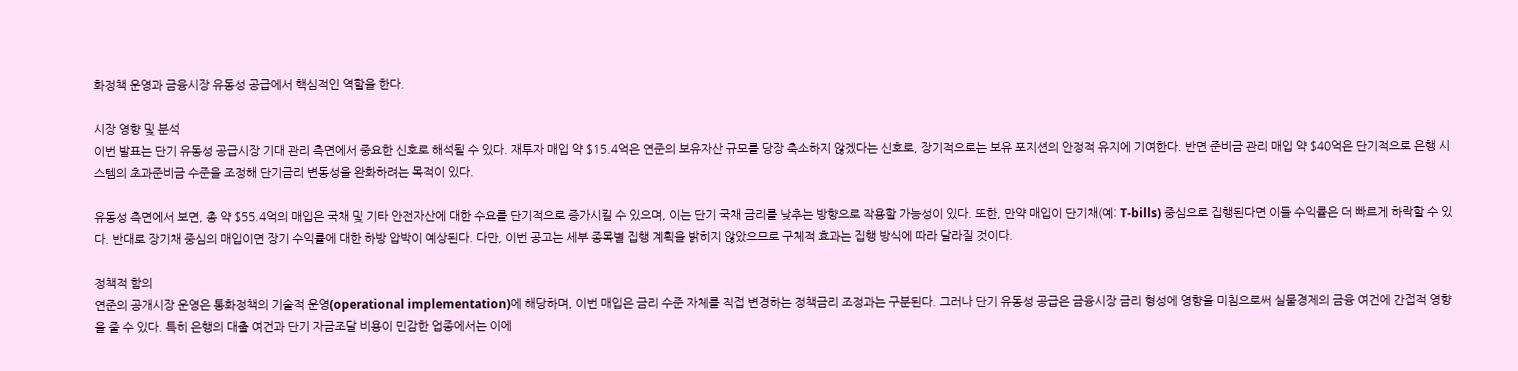화정책 운영과 금융시장 유동성 공급에서 핵심적인 역할을 한다.

시장 영향 및 분석
이번 발표는 단기 유동성 공급시장 기대 관리 측면에서 중요한 신호로 해석될 수 있다. 재투자 매입 약 $15.4억은 연준의 보유자산 규모를 당장 축소하지 않겠다는 신호로, 장기적으로는 보유 포지션의 안정적 유지에 기여한다. 반면 준비금 관리 매입 약 $40억은 단기적으로 은행 시스템의 초과준비금 수준을 조정해 단기금리 변동성을 완화하려는 목적이 있다.

유동성 측면에서 보면, 총 약 $55.4억의 매입은 국채 및 기타 안전자산에 대한 수요를 단기적으로 증가시킬 수 있으며, 이는 단기 국채 금리를 낮추는 방향으로 작용할 가능성이 있다. 또한, 만약 매입이 단기채(예: T-bills) 중심으로 집행된다면 이들 수익률은 더 빠르게 하락할 수 있다. 반대로 장기채 중심의 매입이면 장기 수익률에 대한 하방 압박이 예상된다. 다만, 이번 공고는 세부 종목별 집행 계획을 밝히지 않았으므로 구체적 효과는 집행 방식에 따라 달라질 것이다.

정책적 함의
연준의 공개시장 운영은 통화정책의 기술적 운영(operational implementation)에 해당하며, 이번 매입은 금리 수준 자체를 직접 변경하는 정책금리 조정과는 구분된다. 그러나 단기 유동성 공급은 금융시장 금리 형성에 영향을 미침으로써 실물경제의 금융 여건에 간접적 영향을 줄 수 있다. 특히 은행의 대출 여건과 단기 자금조달 비용이 민감한 업종에서는 이에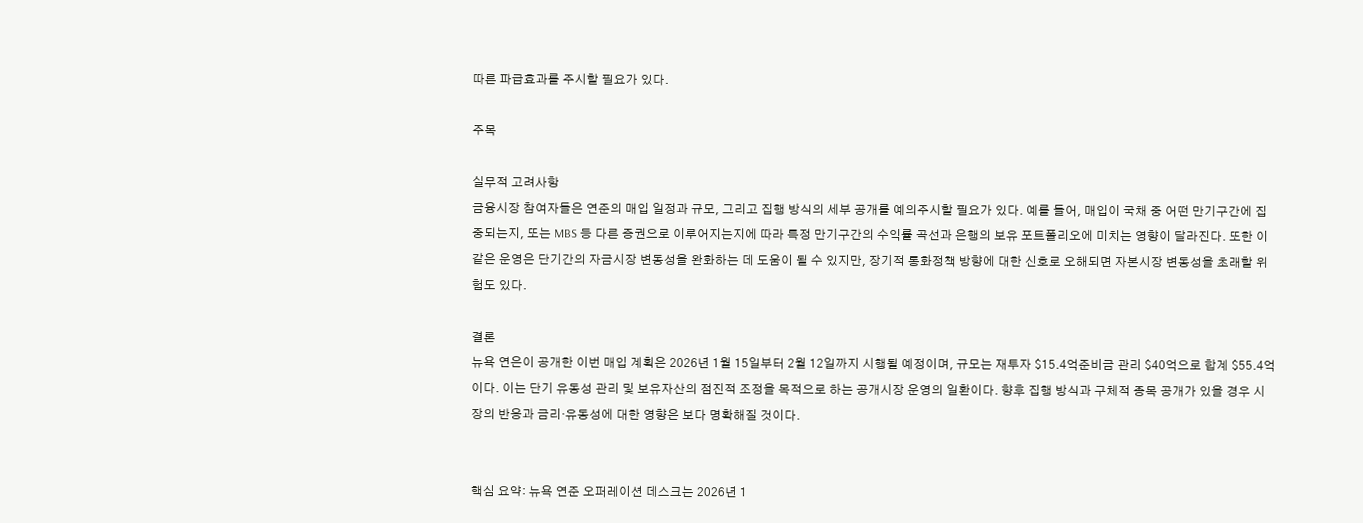따른 파급효과를 주시할 필요가 있다.

주목

실무적 고려사항
금융시장 참여자들은 연준의 매입 일정과 규모, 그리고 집행 방식의 세부 공개를 예의주시할 필요가 있다. 예를 들어, 매입이 국채 중 어떤 만기구간에 집중되는지, 또는 MBS 등 다른 증권으로 이루어지는지에 따라 특정 만기구간의 수익률 곡선과 은행의 보유 포트폴리오에 미치는 영향이 달라진다. 또한 이 같은 운영은 단기간의 자금시장 변동성을 완화하는 데 도움이 될 수 있지만, 장기적 통화정책 방향에 대한 신호로 오해되면 자본시장 변동성을 초래할 위험도 있다.

결론
뉴욕 연은이 공개한 이번 매입 계획은 2026년 1월 15일부터 2월 12일까지 시행될 예정이며, 규모는 재투자 $15.4억준비금 관리 $40억으로 합계 $55.4억이다. 이는 단기 유동성 관리 및 보유자산의 점진적 조정을 목적으로 하는 공개시장 운영의 일환이다. 향후 집행 방식과 구체적 종목 공개가 있을 경우 시장의 반응과 금리·유동성에 대한 영향은 보다 명확해질 것이다.


핵심 요약: 뉴욕 연준 오퍼레이션 데스크는 2026년 1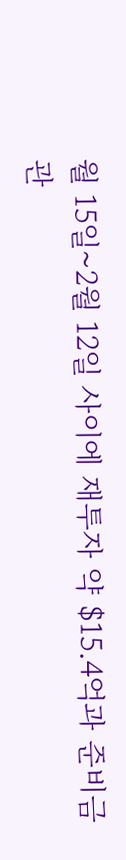월 15일~2월 12일 사이에 재투자 약 $15.4억과 준비금 관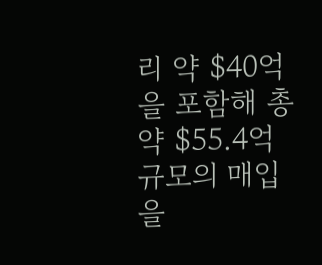리 약 $40억을 포함해 총 약 $55.4억 규모의 매입을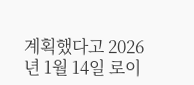계획했다고 2026년 1월 14일 로이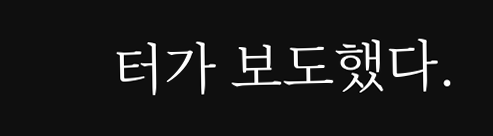터가 보도했다.